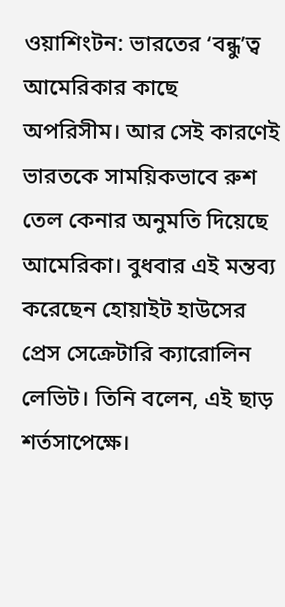ওয়াশিংটন: ভারতের ‘বন্ধু’ত্ব আমেরিকার কাছে অপরিসীম। আর সেই কারণেই ভারতকে সাময়িকভাবে রুশ তেল কেনার অনুমতি দিয়েছে আমেরিকা। বুধবার এই মন্তব্য করেছেন হোয়াইট হাউসের প্রেস সেক্রেটারি ক্যারোলিন লেভিট। তিনি বলেন, এই ছাড় শর্তসাপেক্ষে।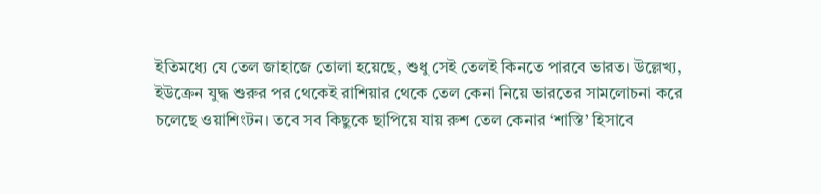ইতিমধ্যে যে তেল জাহাজে তোলা হয়েছে, শুধু সেই তেলই কিনতে পারবে ভারত। উল্লেখ্য, ইউক্রেন যুদ্ধ শুরুর পর থেকেই রাশিয়ার থেকে তেল কেনা নিয়ে ভারতের সামলোচনা করে চলেছে ওয়াশিংটন। তবে সব কিছুকে ছাপিয়ে যায় রুশ তেল কেনার ‘শাস্তি’ হিসাবে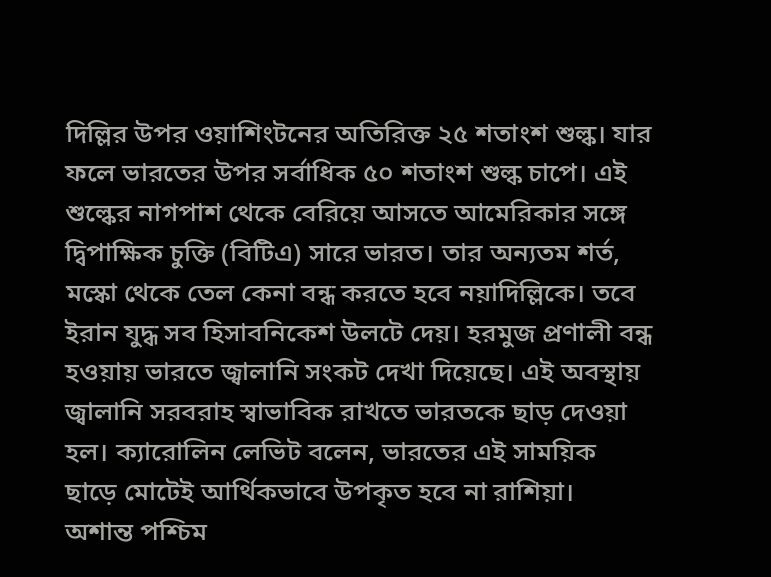দিল্লির উপর ওয়াশিংটনের অতিরিক্ত ২৫ শতাংশ শুল্ক। যার ফলে ভারতের উপর সর্বাধিক ৫০ শতাংশ শুল্ক চাপে। এই শুল্কের নাগপাশ থেকে বেরিয়ে আসতে আমেরিকার সঙ্গে দ্বিপাক্ষিক চুক্তি (বিটিএ) সারে ভারত। তার অন্যতম শর্ত, মস্কো থেকে তেল কেনা বন্ধ করতে হবে নয়াদিল্লিকে। তবে ইরান যুদ্ধ সব হিসাবনিকেশ উলটে দেয়। হরমুজ প্রণালী বন্ধ হওয়ায় ভারতে জ্বালানি সংকট দেখা দিয়েছে। এই অবস্থায় জ্বালানি সরবরাহ স্বাভাবিক রাখতে ভারতকে ছাড় দেওয়া হল। ক্যারোলিন লেভিট বলেন, ভারতের এই সাময়িক ছাড়ে মোটেই আর্থিকভাবে উপকৃত হবে না রাশিয়া।
অশান্ত পশ্চিম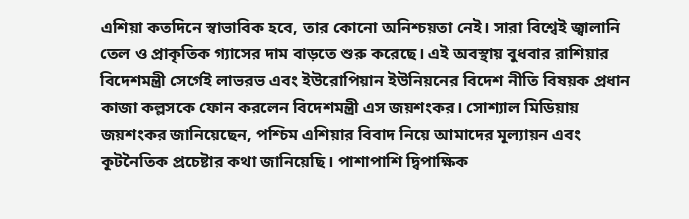এশিয়া কতদিনে স্বাভাবিক হবে, তার কোনো অনিশ্চয়তা নেই। সারা বিশ্বেই জ্বালানি তেল ও প্রাকৃতিক গ্যাসের দাম বাড়তে শুরু করেছে। এই অবস্থায় বুধবার রাশিয়ার বিদেশমন্ত্রী সের্গেই লাভরভ এবং ইউরোপিয়ান ইউনিয়নের বিদেশ নীতি বিষয়ক প্রধান কাজা কল্লসকে ফোন করলেন বিদেশমন্ত্রী এস জয়শংকর। সোশ্যাল মিডিয়ায় জয়শংকর জানিয়েছেন, পশ্চিম এশিয়ার বিবাদ নিয়ে আমাদের মূল্যায়ন এবং কূটনৈতিক প্রচেষ্টার কথা জানিয়েছি। পাশাপাশি দ্বিপাক্ষিক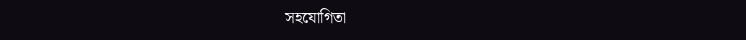সহযোগিতা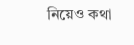নিয়েও কথা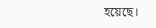হয়েছে।